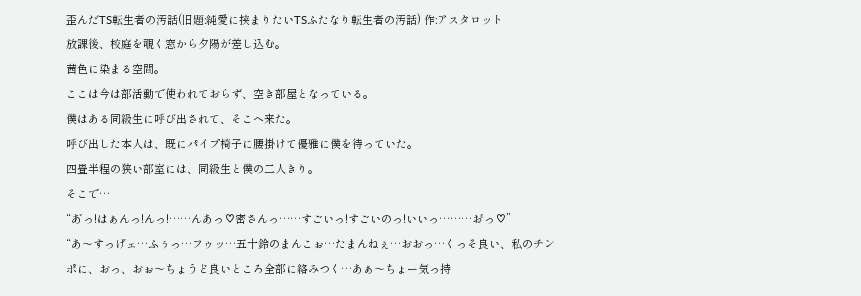歪んだTS転生者の汚話(旧題:純愛に挟まりたいTSふたなり転生者の汚話) 作:アスタロット
放課後、校庭を覗く窓から夕陽が差し込む。
茜色に染まる空間。
ここは今は部活動で使われておらず、空き部屋となっている。
僕はある同級生に呼び出されて、そこへ来た。
呼び出した本人は、既にパイプ椅子に腰掛けて優雅に僕を待っていた。
四畳半程の狭い部室には、同級生と僕の二人きり。
そこで…
“あ゛っ!はぁんっ!んっ!……んあっ♡密さんっ……すごいっ!すごいのっ!いいっ………お゛っ♡”
“あ〜すっげェ…ふぅっ…フゥッ…五十鈴のまんこぉ…たまんねぇ…おおっ…くっそ良い、私のチンポに、おっ、おぉ〜ちょうど良いところ全部に絡みつく…あぁ〜ちょー気っ持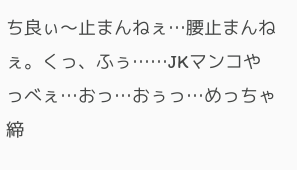ち良ぃ〜止まんねぇ…腰止まんねぇ。くっ、ふぅ……JKマンコやっべぇ…おっ…おぅっ…めっちゃ締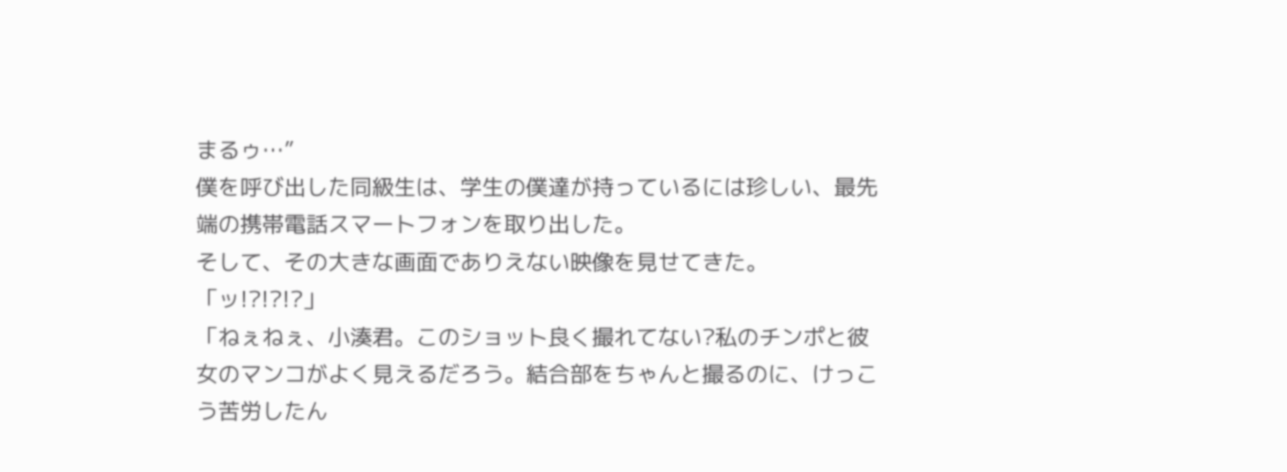まるゥ…”
僕を呼び出した同級生は、学生の僕達が持っているには珍しい、最先端の携帯電話スマートフォンを取り出した。
そして、その大きな画面でありえない映像を見せてきた。
「ッ!?!?!?」
「ねぇねぇ、小湊君。このショット良く撮れてない?私のチンポと彼女のマンコがよく見えるだろう。結合部をちゃんと撮るのに、けっこう苦労したん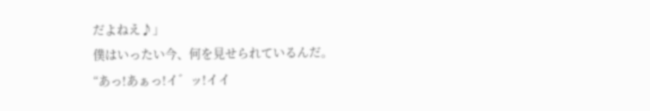だよねえ♪」
僕はいったい今、何を見せられているんだ。
“あっ!あぁっ!イ゛ッ!イイ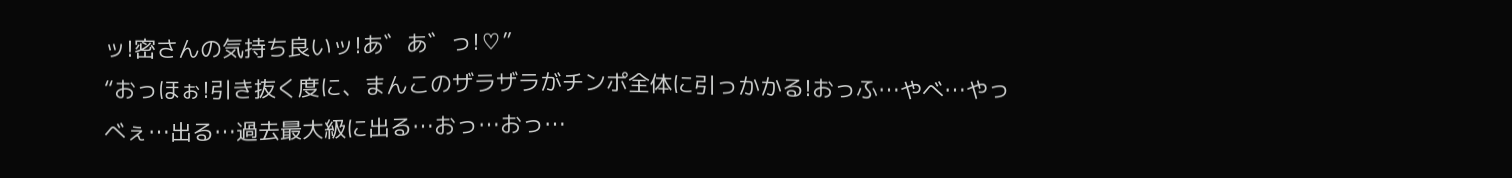ッ!密さんの気持ち良いッ!あ゛あ゛っ!♡”
“おっほぉ!引き抜く度に、まんこのザラザラがチンポ全体に引っかかる!おっふ…やべ…やっべぇ…出る…過去最大級に出る…おっ…おっ…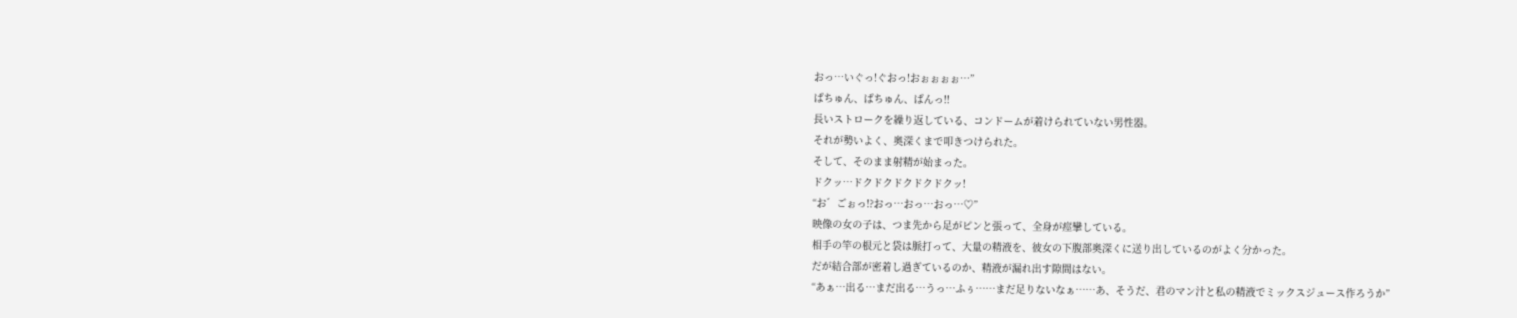おっ…いぐっ!ぐおっ!おぉぉぉぉ…”
ぱちゅん、ぱちゅん、ぱんっ!!
長いストロークを繰り返している、コンドームが着けられていない男性器。
それが勢いよく、奥深くまで叩きつけられた。
そして、そのまま射精が始まった。
ドクッ…ドクドクドクドクドクッ!
“お゛ごぉっ!?おっ…おっ…おっ…♡”
映像の女の子は、つま先から足がピンと張って、全身が痙攣している。
相手の竿の根元と袋は脈打って、大量の精液を、彼女の下腹部奥深くに送り出しているのがよく分かった。
だが結合部が密着し過ぎているのか、精液が漏れ出す隙間はない。
“あぁ…出る…まだ出る…うっ…ふぅ……まだ足りないなぁ……あ、そうだ、君のマン汁と私の精液でミックスジュース作ろうか”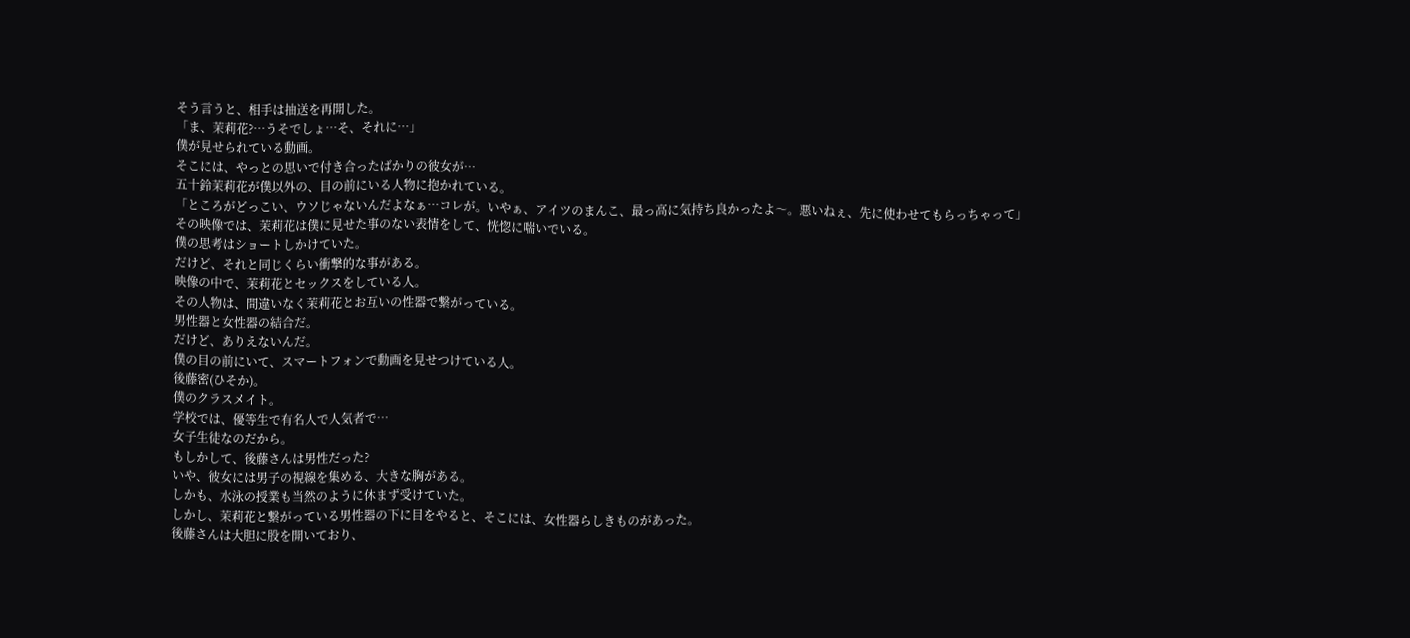そう言うと、相手は抽送を再開した。
「ま、茉莉花?…うそでしょ…そ、それに…」
僕が見せられている動画。
そこには、やっとの思いで付き合ったばかりの彼女が…
五十鈴茉莉花が僕以外の、目の前にいる人物に抱かれている。
「ところがどっこい、ウソじゃないんだよなぁ…コレが。いやぁ、アイツのまんこ、最っ高に気持ち良かったよ〜。悪いねぇ、先に使わせてもらっちゃって」
その映像では、茉莉花は僕に見せた事のない表情をして、恍惚に喘いでいる。
僕の思考はショートしかけていた。
だけど、それと同じくらい衝撃的な事がある。
映像の中で、茉莉花とセックスをしている人。
その人物は、間違いなく茉莉花とお互いの性器で繋がっている。
男性器と女性器の結合だ。
だけど、ありえないんだ。
僕の目の前にいて、スマートフォンで動画を見せつけている人。
後藤密(ひそか)。
僕のクラスメイト。
学校では、優等生で有名人で人気者で…
女子生徒なのだから。
もしかして、後藤さんは男性だった?
いや、彼女には男子の視線を集める、大きな胸がある。
しかも、水泳の授業も当然のように休まず受けていた。
しかし、茉莉花と繋がっている男性器の下に目をやると、そこには、女性器らしきものがあった。
後藤さんは大胆に股を開いており、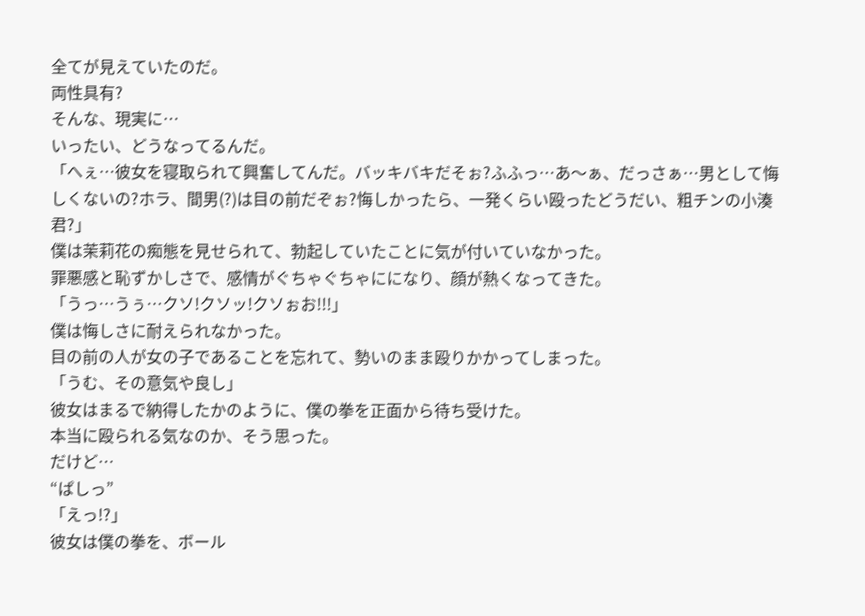全てが見えていたのだ。
両性具有?
そんな、現実に…
いったい、どうなってるんだ。
「へぇ…彼女を寝取られて興奮してんだ。バッキバキだそぉ?ふふっ…あ〜ぁ、だっさぁ…男として悔しくないの?ホラ、間男(?)は目の前だぞぉ?悔しかったら、一発くらい殴ったどうだい、粗チンの小湊君?」
僕は茉莉花の痴態を見せられて、勃起していたことに気が付いていなかった。
罪悪感と恥ずかしさで、感情がぐちゃぐちゃにになり、顔が熱くなってきた。
「うっ…うぅ…クソ!クソッ!クソぉお!!!」
僕は悔しさに耐えられなかった。
目の前の人が女の子であることを忘れて、勢いのまま殴りかかってしまった。
「うむ、その意気や良し」
彼女はまるで納得したかのように、僕の拳を正面から待ち受けた。
本当に殴られる気なのか、そう思った。
だけど…
“ぱしっ”
「えっ!?」
彼女は僕の拳を、ボール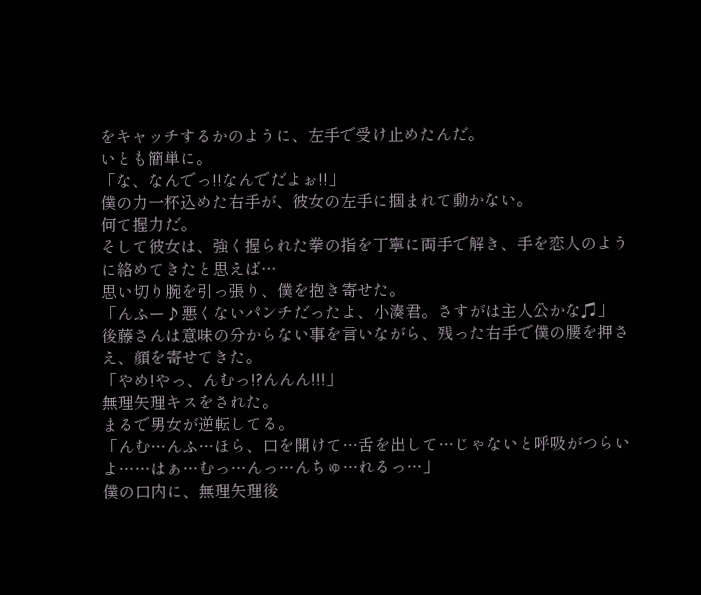をキャッチするかのように、左手で受け止めたんだ。
いとも簡単に。
「な、なんでっ!!なんでだよぉ!!」
僕の力一杯込めた右手が、彼女の左手に掴まれて動かない。
何て握力だ。
そして彼女は、強く握られた拳の指を丁寧に両手で解き、手を恋人のように絡めてきたと思えば…
思い切り腕を引っ張り、僕を抱き寄せた。
「んふー♪悪くないパンチだったよ、小湊君。さすがは主人公かな♫」
後藤さんは意味の分からない事を言いながら、残った右手で僕の腰を押さえ、顔を寄せてきた。
「やめ!やっ、んむっ!?んんん!!!」
無理矢理キスをされた。
まるで男女が逆転してる。
「んむ…んふ…ほら、口を開けて…舌を出して…じゃないと呼吸がつらいよ……はぁ…むっ…んっ…んちゅ…れるっ…」
僕の口内に、無理矢理後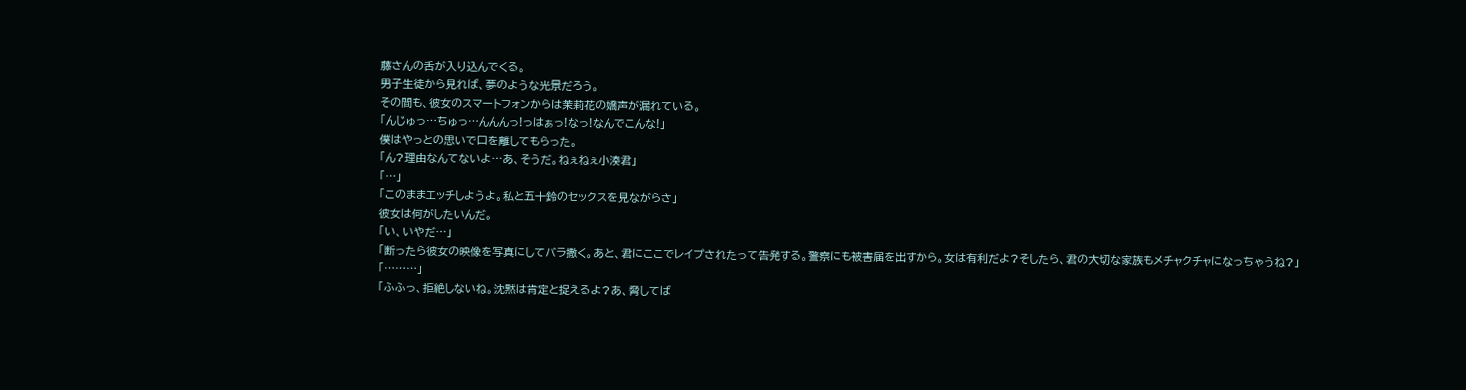藤さんの舌が入り込んでくる。
男子生徒から見れば、夢のような光景だろう。
その間も、彼女のスマートフォンからは茉莉花の嬌声が漏れている。
「んじゅっ…ちゅっ…んんんっ!っはぁっ!なっ!なんでこんな!」
僕はやっとの思いで口を離してもらった。
「ん?理由なんてないよ…あ、そうだ。ねぇねぇ小湊君」
「…」
「このままエッチしようよ。私と五十鈴のセックスを見ながらさ」
彼女は何がしたいんだ。
「い、いやだ…」
「断ったら彼女の映像を写真にしてバラ撒く。あと、君にここでレイプされたって告発する。警察にも被害届を出すから。女は有利だよ?そしたら、君の大切な家族もメチャクチャになっちゃうね?」
「………」
「ふふっ、拒絶しないね。沈黙は肯定と捉えるよ?あ、脅してば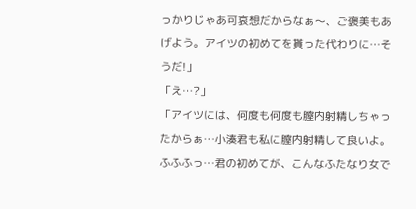っかりじゃあ可哀想だからなぁ〜、ご褒美もあげよう。アイツの初めてを貰った代わりに…そうだ!」
「え…?」
「アイツには、何度も何度も膣内射精しちゃったからぁ…小湊君も私に膣内射精して良いよ。ふふふっ…君の初めてが、こんなふたなり女で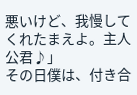悪いけど、我慢してくれたまえよ。主人公君♪」
その日僕は、付き合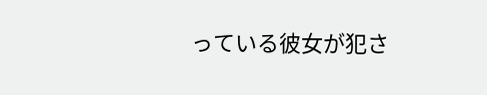っている彼女が犯さ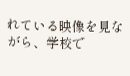れている映像を見ながら、学校で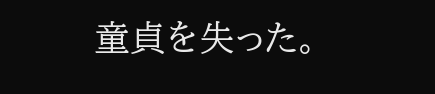童貞を失った。